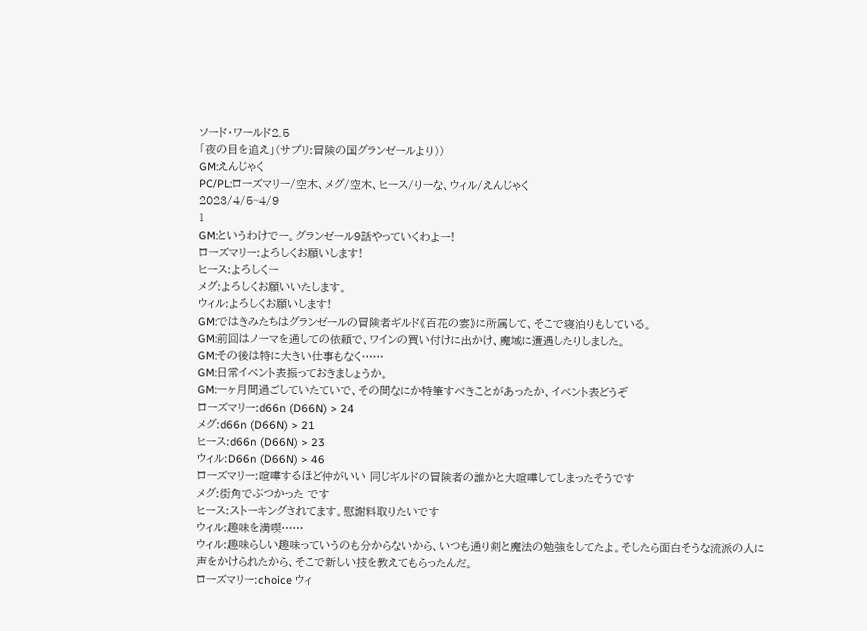ソード・ワールド2.5
「夜の目を追え」(サプリ:冒険の国グランゼールより))
GM:えんじゃく
PC/PL:ローズマリー/空木、メグ/空木、ヒース/りーな、ウィル/えんじゃく
2023/4/5~4/9
1
GM:というわけでー。グランゼール9話やっていくわよー!
ローズマリー:よろしくお願いします!
ヒース:よろしくー
メグ:よろしくお願いいたします。
ウィル:よろしくお願いします!
GM:ではきみたちはグランゼールの冒険者ギルド《百花の宴》に所属して、そこで寝泊りもしている。
GM:前回はノーマを通しての依頼で、ワインの買い付けに出かけ、魔域に遭遇したりしました。
GM:その後は特に大きい仕事もなく……
GM:日常イベント表振っておきましょうか。
GM:一ヶ月間過ごしていたていで、その間なにか特筆すべきことがあったか、イベント表どうぞ
ローズマリー:d66n (D66N) > 24
メグ:d66n (D66N) > 21
ヒース:d66n (D66N) > 23
ウィル:D66n (D66N) > 46
ローズマリー:喧嘩するほど仲がいい 同じギルドの冒険者の誰かと大喧嘩してしまったそうです
メグ:街角でぶつかった です
ヒース:ストーキングされてます。慰謝料取りたいです
ウィル:趣味を満喫……
ウィル:趣味らしい趣味っていうのも分からないから、いつも通り剣と魔法の勉強をしてたよ。そしたら面白そうな流派の人に声をかけられたから、そこで新しい技を教えてもらったんだ。
ローズマリー:choice ウィ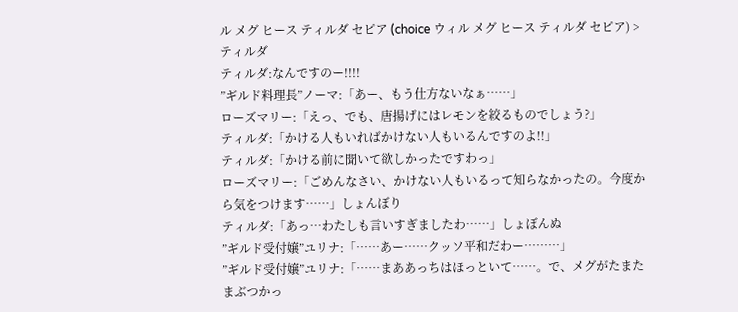ル メグ ヒース ティルダ セピア (choice ウィル メグ ヒース ティルダ セピア) > ティルダ
ティルダ:なんですのー!!!!
”ギルド料理長”ノーマ:「あー、もう仕方ないなぁ……」
ローズマリー:「えっ、でも、唐揚げにはレモンを絞るものでしょう?」
ティルダ:「かける人もいればかけない人もいるんですのよ!!」
ティルダ:「かける前に聞いて欲しかったですわっ」
ローズマリー:「ごめんなさい、かけない人もいるって知らなかったの。今度から気をつけます……」しょんぼり
ティルダ:「あっ…わたしも言いすぎましたわ……」しょぼんぬ
”ギルド受付嬢”ユリナ:「……あー……クッソ平和だわー………」
”ギルド受付嬢”ユリナ:「……まああっちはほっといて……。で、メグがたまたまぶつかっ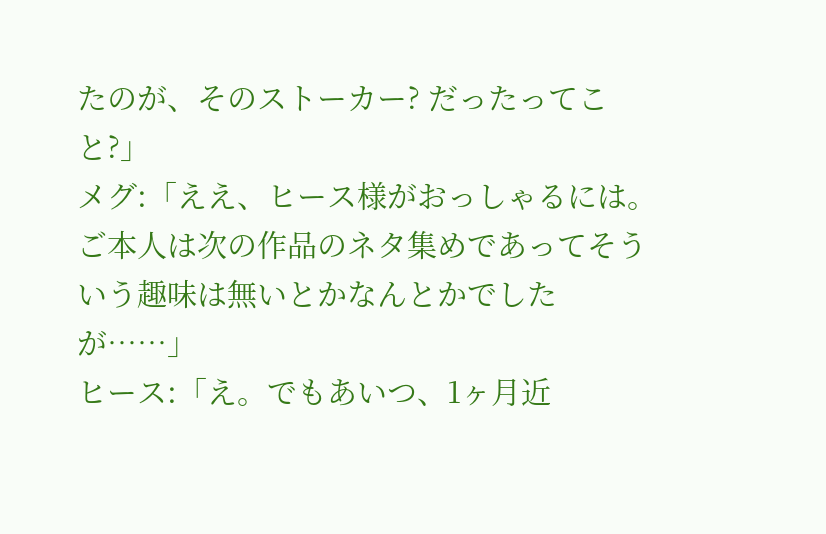たのが、そのストーカー? だったってこと?」
メグ:「ええ、ヒース様がおっしゃるには。ご本人は次の作品のネタ集めであってそういう趣味は無いとかなんとかでしたが……」
ヒース:「え。でもあいつ、1ヶ月近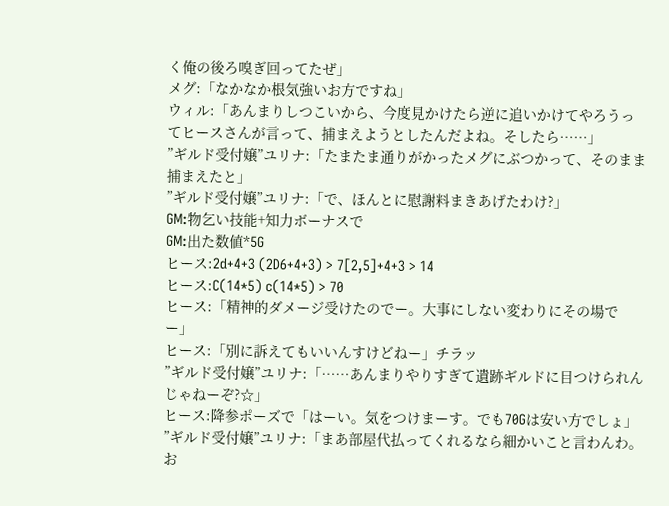く俺の後ろ嗅ぎ回ってたぜ」
メグ:「なかなか根気強いお方ですね」
ウィル:「あんまりしつこいから、今度見かけたら逆に追いかけてやろうってヒースさんが言って、捕まえようとしたんだよね。そしたら……」
”ギルド受付嬢”ユリナ:「たまたま通りがかったメグにぶつかって、そのまま捕まえたと」
”ギルド受付嬢”ユリナ:「で、ほんとに慰謝料まきあげたわけ?」
GM:物乞い技能+知力ボーナスで
GM:出た数値*5G
ヒース:2d+4+3 (2D6+4+3) > 7[2,5]+4+3 > 14
ヒース:C(14*5) c(14*5) > 70
ヒース:「精神的ダメージ受けたのでー。大事にしない変わりにその場でー」
ヒース:「別に訴えてもいいんすけどねー」チラッ
”ギルド受付嬢”ユリナ:「……あんまりやりすぎて遺跡ギルドに目つけられんじゃねーぞ?☆」
ヒース:降参ポーズで「はーい。気をつけまーす。でも70Gは安い方でしょ」
”ギルド受付嬢”ユリナ:「まあ部屋代払ってくれるなら細かいこと言わんわ。お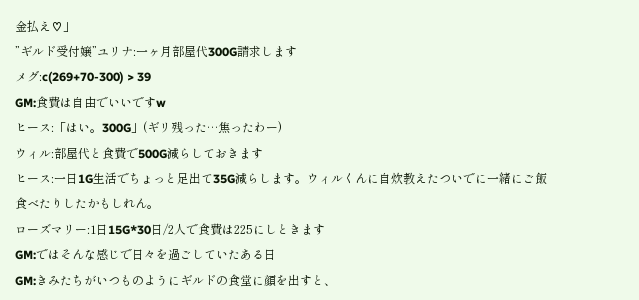金払え♡」
”ギルド受付嬢”ユリナ:一ヶ月部屋代300G請求します
メグ:c(269+70-300) > 39
GM:食費は自由でいいですw
ヒース:「はい。300G」(ギリ残った…焦ったわー)
ウィル:部屋代と食費で500G減らしておきます
ヒース:一日1G生活でちょっと足出て35G減らします。ウィルくんに自炊教えたついでに一緒にご飯食べたりしたかもしれん。
ローズマリー:1日15G*30日/2人で食費は225にしときます
GM:ではそんな感じで日々を過ごしていたある日
GM:きみたちがいつものようにギルドの食堂に顔を出すと、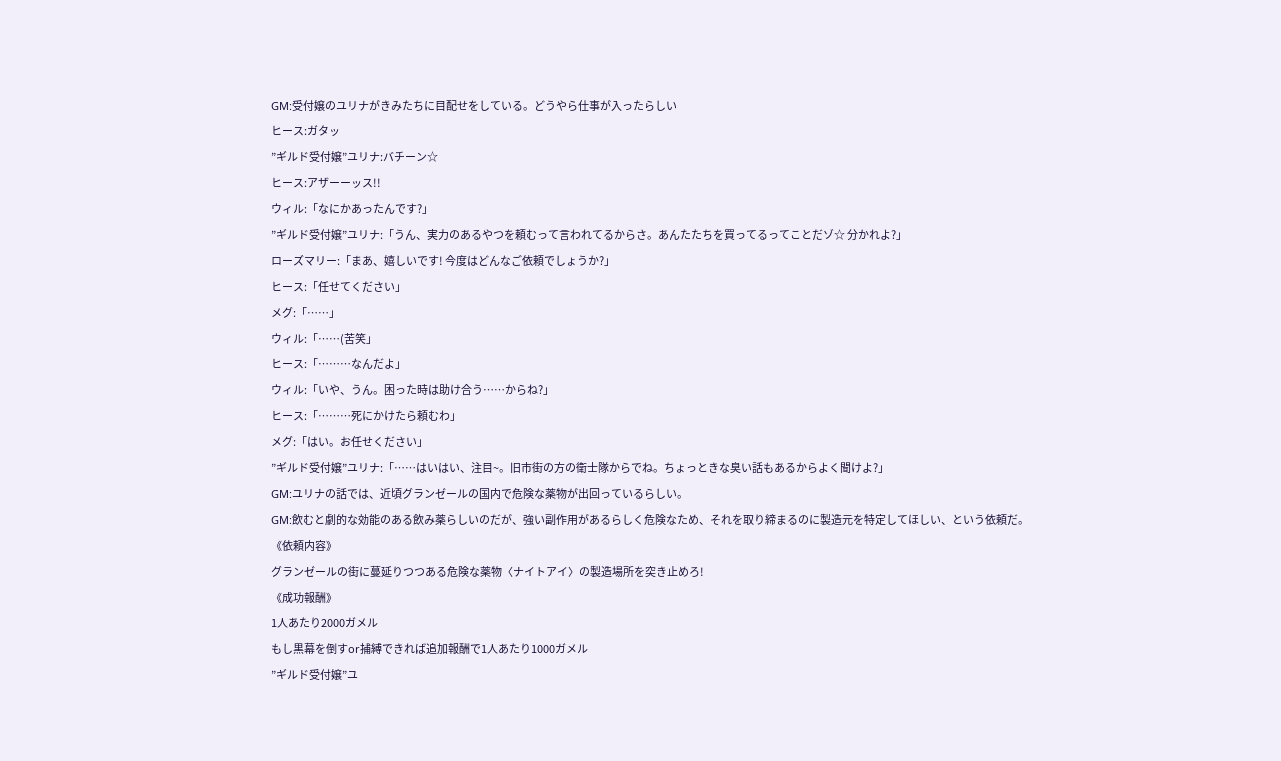GM:受付嬢のユリナがきみたちに目配せをしている。どうやら仕事が入ったらしい
ヒース:ガタッ
”ギルド受付嬢”ユリナ:バチーン☆
ヒース:アザーーッス!!
ウィル:「なにかあったんです?」
”ギルド受付嬢”ユリナ:「うん、実力のあるやつを頼むって言われてるからさ。あんたたちを買ってるってことだゾ☆ 分かれよ?」
ローズマリー:「まあ、嬉しいです! 今度はどんなご依頼でしょうか?」
ヒース:「任せてください」
メグ:「……」
ウィル:「……(苦笑」
ヒース:「………なんだよ」
ウィル:「いや、うん。困った時は助け合う……からね?」
ヒース:「………死にかけたら頼むわ」
メグ:「はい。お任せください」
”ギルド受付嬢”ユリナ:「……はいはい、注目~。旧市街の方の衛士隊からでね。ちょっときな臭い話もあるからよく聞けよ?」
GM:ユリナの話では、近頃グランゼールの国内で危険な薬物が出回っているらしい。
GM:飲むと劇的な効能のある飲み薬らしいのだが、強い副作用があるらしく危険なため、それを取り締まるのに製造元を特定してほしい、という依頼だ。
《依頼内容》
グランゼールの街に蔓延りつつある危険な薬物〈ナイトアイ〉の製造場所を突き止めろ!
《成功報酬》
1人あたり2000ガメル
もし黒幕を倒すor捕縛できれば追加報酬で1人あたり1000ガメル
”ギルド受付嬢”ユ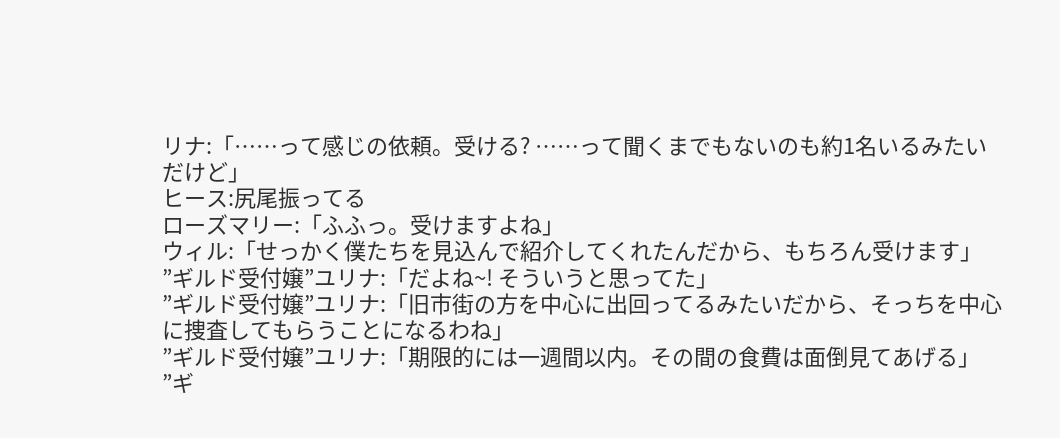リナ:「……って感じの依頼。受ける? ……って聞くまでもないのも約1名いるみたいだけど」
ヒース:尻尾振ってる
ローズマリー:「ふふっ。受けますよね」
ウィル:「せっかく僕たちを見込んで紹介してくれたんだから、もちろん受けます」
”ギルド受付嬢”ユリナ:「だよね~! そういうと思ってた」
”ギルド受付嬢”ユリナ:「旧市街の方を中心に出回ってるみたいだから、そっちを中心に捜査してもらうことになるわね」
”ギルド受付嬢”ユリナ:「期限的には一週間以内。その間の食費は面倒見てあげる」
”ギ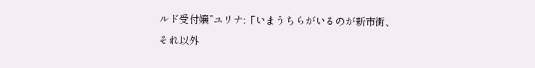ルド受付嬢”ユリナ:「いまうちらがいるのが新市街、それ以外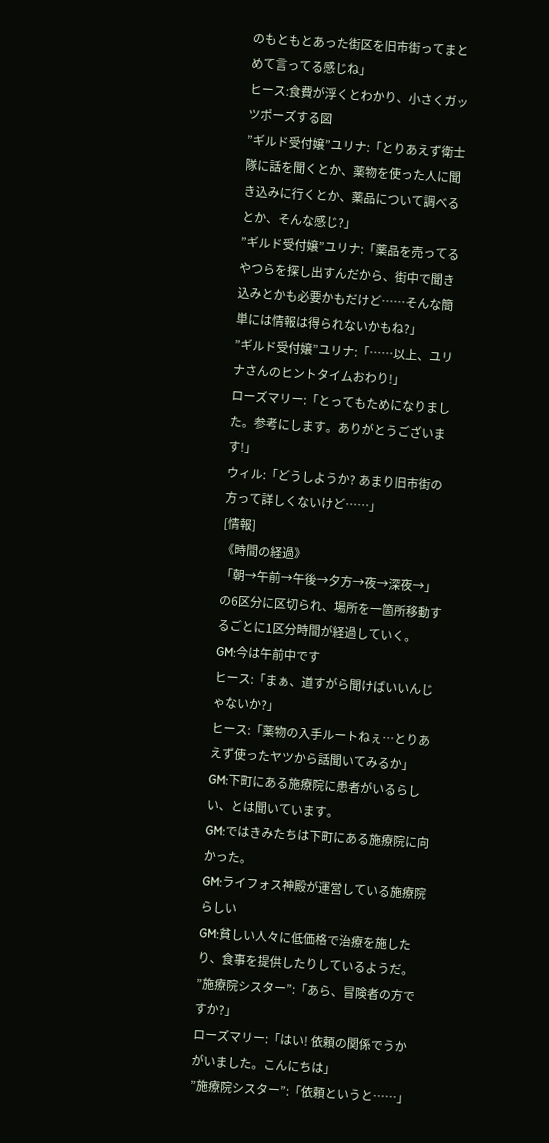のもともとあった街区を旧市街ってまとめて言ってる感じね」
ヒース:食費が浮くとわかり、小さくガッツポーズする図
”ギルド受付嬢”ユリナ:「とりあえず衛士隊に話を聞くとか、薬物を使った人に聞き込みに行くとか、薬品について調べるとか、そんな感じ?」
”ギルド受付嬢”ユリナ:「薬品を売ってるやつらを探し出すんだから、街中で聞き込みとかも必要かもだけど……そんな簡単には情報は得られないかもね?」
”ギルド受付嬢”ユリナ:「……以上、ユリナさんのヒントタイムおわり!」
ローズマリー:「とってもためになりました。参考にします。ありがとうございます!」
ウィル:「どうしようか? あまり旧市街の方って詳しくないけど……」
[情報]
《時間の経過》
「朝→午前→午後→夕方→夜→深夜→」
の6区分に区切られ、場所を一箇所移動するごとに1区分時間が経過していく。
GM:今は午前中です
ヒース:「まぁ、道すがら聞けばいいんじゃないか?」
ヒース:「薬物の入手ルートねぇ…とりあえず使ったヤツから話聞いてみるか」
GM:下町にある施療院に患者がいるらしい、とは聞いています。
GM:ではきみたちは下町にある施療院に向かった。
GM:ライフォス神殿が運営している施療院らしい
GM:貧しい人々に低価格で治療を施したり、食事を提供したりしているようだ。
”施療院シスター”:「あら、冒険者の方ですか?」
ローズマリー:「はい! 依頼の関係でうかがいました。こんにちは」
”施療院シスター”:「依頼というと……」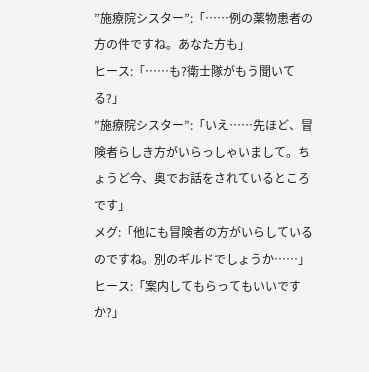”施療院シスター”:「……例の薬物患者の方の件ですね。あなた方も」
ヒース:「……も?衛士隊がもう聞いてる?」
”施療院シスター”:「いえ……先ほど、冒険者らしき方がいらっしゃいまして。ちょうど今、奥でお話をされているところです」
メグ:「他にも冒険者の方がいらしているのですね。別のギルドでしょうか……」
ヒース:「案内してもらってもいいですか?」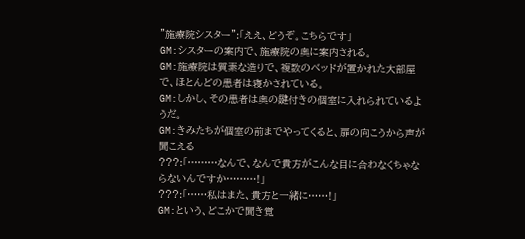”施療院シスター”:「ええ、どうぞ。こちらです」
GM:シスターの案内で、施療院の奥に案内される。
GM:施療院は質素な造りで、複数のベッドが置かれた大部屋で、ほとんどの患者は寝かされている。
GM:しかし、その患者は奥の鍵付きの個室に入れられているようだ。
GM:きみたちが個室の前までやってくると、扉の向こうから声が聞こえる
???:「………なんで、なんで貴方がこんな目に合わなくちゃならないんですか………!」
???:「……私はまた、貴方と一緒に……!」
GM:という、どこかで聞き覚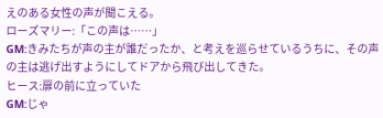えのある女性の声が聞こえる。
ローズマリー:「この声は……」
GM:きみたちが声の主が誰だったか、と考えを巡らせているうちに、その声の主は逃げ出すようにしてドアから飛び出してきた。
ヒース:扉の前に立っていた
GM:じゃ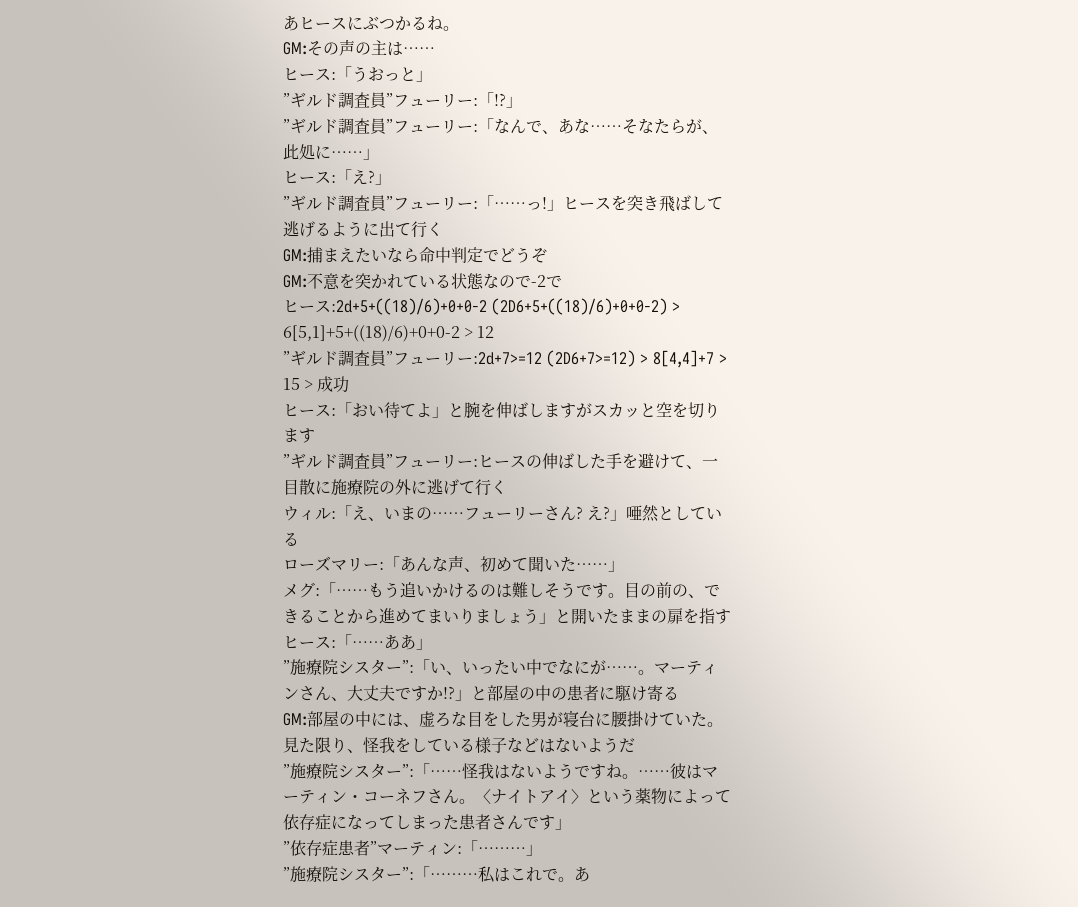あヒースにぶつかるね。
GM:その声の主は……
ヒース:「うおっと」
”ギルド調査員”フューリー:「!?」
”ギルド調査員”フューリー:「なんで、あな……そなたらが、此処に……」
ヒース:「え?」
”ギルド調査員”フューリー:「……っ!」ヒースを突き飛ばして逃げるように出て行く
GM:捕まえたいなら命中判定でどうぞ
GM:不意を突かれている状態なので-2で
ヒース:2d+5+((18)/6)+0+0-2 (2D6+5+((18)/6)+0+0-2) > 6[5,1]+5+((18)/6)+0+0-2 > 12
”ギルド調査員”フューリー:2d+7>=12 (2D6+7>=12) > 8[4,4]+7 > 15 > 成功
ヒース:「おい待てよ」と腕を伸ばしますがスカッと空を切ります
”ギルド調査員”フューリー:ヒースの伸ばした手を避けて、一目散に施療院の外に逃げて行く
ウィル:「え、いまの……フューリーさん? え?」唖然としている
ローズマリー:「あんな声、初めて聞いた……」
メグ:「……もう追いかけるのは難しそうです。目の前の、できることから進めてまいりましょう」と開いたままの扉を指す
ヒース:「……ああ」
”施療院シスター”:「い、いったい中でなにが……。マーティンさん、大丈夫ですか!?」と部屋の中の患者に駆け寄る
GM:部屋の中には、虚ろな目をした男が寝台に腰掛けていた。見た限り、怪我をしている様子などはないようだ
”施療院シスター”:「……怪我はないようですね。……彼はマーティン・コーネフさん。〈ナイトアイ〉という薬物によって依存症になってしまった患者さんです」
”依存症患者”マーティン:「………」
”施療院シスター”:「………私はこれで。あ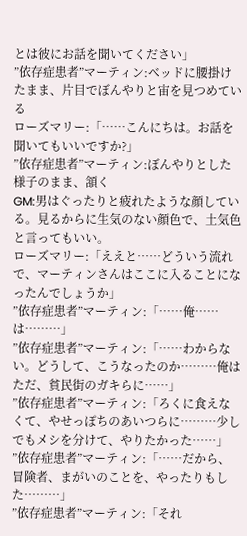とは彼にお話を聞いてください」
”依存症患者”マーティン:ベッドに腰掛けたまま、片目でぼんやりと宙を見つめている
ローズマリー:「……こんにちは。お話を聞いてもいいですか?」
”依存症患者”マーティン:ぼんやりとした様子のまま、頷く
GM:男はぐったりと疲れたような顔している。見るからに生気のない顔色で、土気色と言ってもいい。
ローズマリー:「ええと……どういう流れで、マーティンさんはここに入ることになったんでしょうか」
”依存症患者”マーティン:「……俺……は………」
”依存症患者”マーティン:「……わからない。どうして、こうなったのか………俺はただ、貧民街のガキらに……」
”依存症患者”マーティン:「ろくに食えなくて、やせっぽちのあいつらに………少しでもメシを分けて、やりたかった……」
”依存症患者”マーティン:「……だから、冒険者、まがいのことを、やったりもした………」
”依存症患者”マーティン:「それ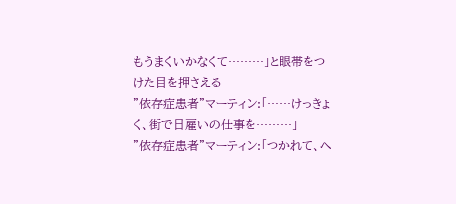もうまくいかなくて………」と眼帯をつけた目を押さえる
”依存症患者”マーティン:「……けっきょく、街で日雇いの仕事を………」
”依存症患者”マーティン:「つかれて、へ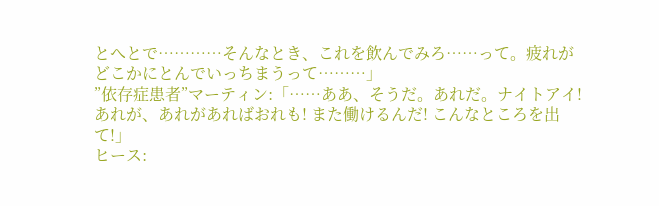とへとで…………そんなとき、これを飲んでみろ……って。疲れがどこかにとんでいっちまうって………」
”依存症患者”マーティン:「……ああ、そうだ。あれだ。ナイトアイ! あれが、あれがあればおれも! また働けるんだ! こんなところを出て!」
ヒース: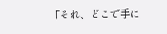「それ、どこで手に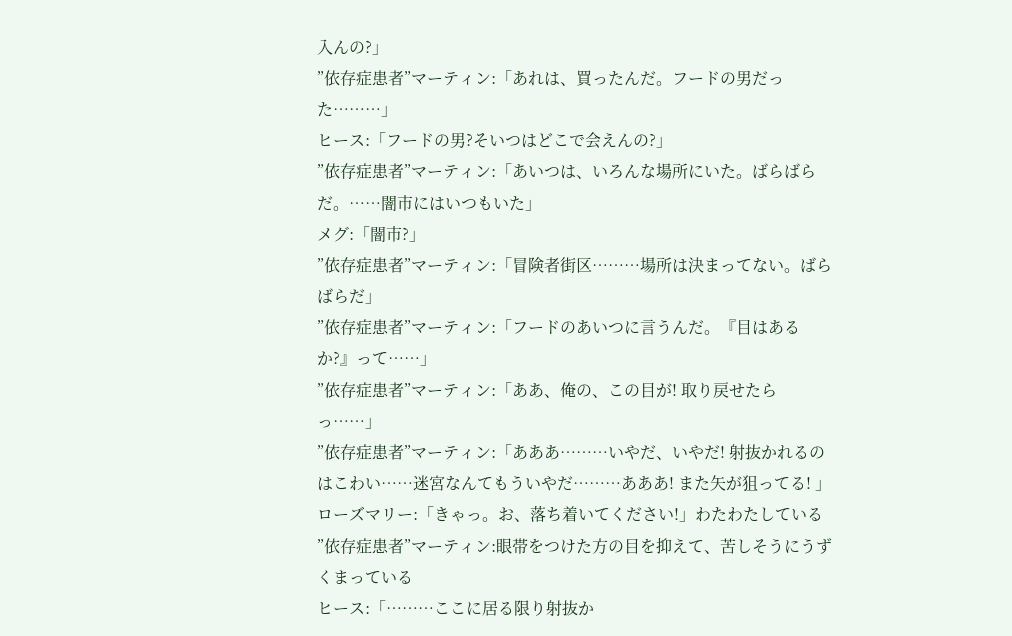入んの?」
”依存症患者”マーティン:「あれは、買ったんだ。フードの男だった………」
ヒース:「フードの男?そいつはどこで会えんの?」
”依存症患者”マーティン:「あいつは、いろんな場所にいた。ばらばらだ。……闇市にはいつもいた」
メグ:「闇市?」
”依存症患者”マーティン:「冒険者街区………場所は決まってない。ばらばらだ」
”依存症患者”マーティン:「フードのあいつに言うんだ。『目はあるか?』って……」
”依存症患者”マーティン:「ああ、俺の、この目が! 取り戻せたらっ……」
”依存症患者”マーティン:「あああ………いやだ、いやだ! 射抜かれるのはこわい……迷宮なんてもういやだ………あああ! また矢が狙ってる! 」
ローズマリー:「きゃっ。お、落ち着いてください!」わたわたしている
”依存症患者”マーティン:眼帯をつけた方の目を抑えて、苦しそうにうずくまっている
ヒース:「………ここに居る限り射抜か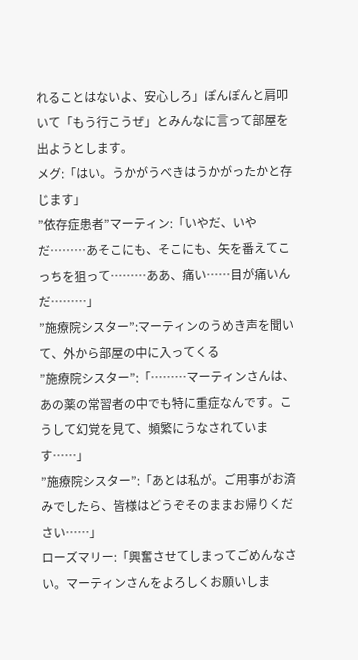れることはないよ、安心しろ」ぽんぽんと肩叩いて「もう行こうぜ」とみんなに言って部屋を出ようとします。
メグ:「はい。うかがうべきはうかがったかと存じます」
”依存症患者”マーティン:「いやだ、いやだ………あそこにも、そこにも、矢を番えてこっちを狙って………ああ、痛い……目が痛いんだ………」
”施療院シスター”:マーティンのうめき声を聞いて、外から部屋の中に入ってくる
”施療院シスター”:「………マーティンさんは、あの薬の常習者の中でも特に重症なんです。こうして幻覚を見て、頻繁にうなされています……」
”施療院シスター”:「あとは私が。ご用事がお済みでしたら、皆様はどうぞそのままお帰りください……」
ローズマリー:「興奮させてしまってごめんなさい。マーティンさんをよろしくお願いしま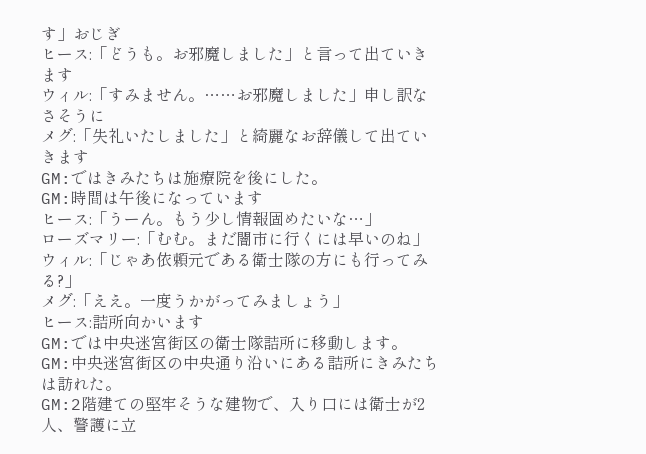す」おじぎ
ヒース:「どうも。お邪魔しました」と言って出ていきます
ウィル:「すみません。……お邪魔しました」申し訳なさそうに
メグ:「失礼いたしました」と綺麗なお辞儀して出ていきます
GM:ではきみたちは施療院を後にした。
GM:時間は午後になっています
ヒース:「うーん。もう少し情報固めたいな…」
ローズマリー:「むむ。まだ闇市に行くには早いのね」
ウィル:「じゃあ依頼元である衛士隊の方にも行ってみる?」
メグ:「ええ。一度うかがってみましょう」
ヒース:詰所向かいます
GM:では中央迷宮街区の衛士隊詰所に移動します。
GM:中央迷宮街区の中央通り沿いにある詰所にきみたちは訪れた。
GM:2階建ての堅牢そうな建物で、入り口には衛士が2人、警護に立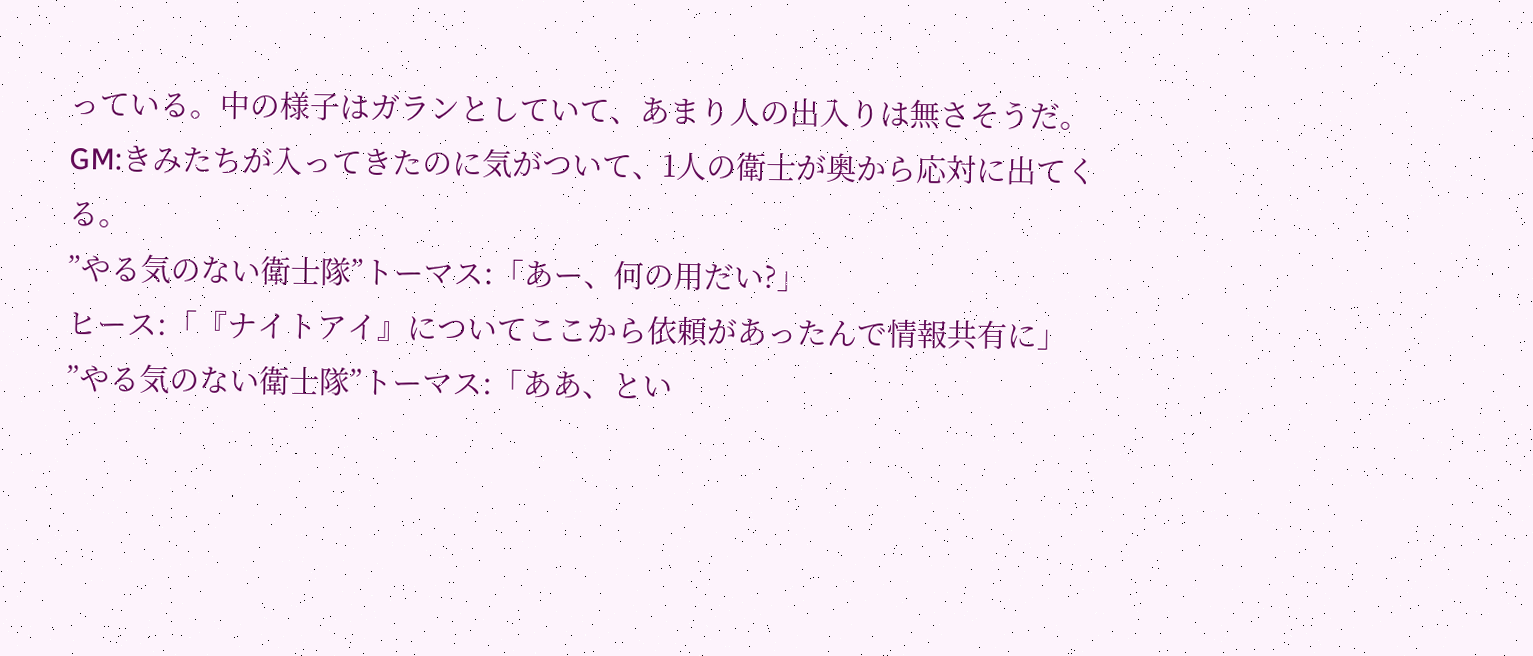っている。中の様子はガランとしていて、あまり人の出入りは無さそうだ。
GM:きみたちが入ってきたのに気がついて、1人の衛士が奥から応対に出てくる。
”やる気のない衛士隊”トーマス:「あー、何の用だい?」
ヒース:「『ナイトアイ』についてここから依頼があったんで情報共有に」
”やる気のない衛士隊”トーマス:「ああ、とい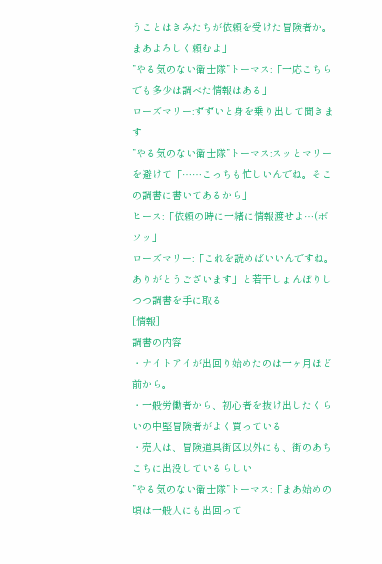うことはきみたちが依頼を受けた冒険者か。まあよろしく頼むよ」
”やる気のない衛士隊”トーマス:「一応こちらでも多少は調べた情報はある」
ローズマリー:ずずいと身を乗り出して聞きます
”やる気のない衛士隊”トーマス:スッとマリーを避けて「……こっちも忙しいんでね。そこの調書に書いてあるから」
ヒース:「依頼の時に一緒に情報渡せよ…(ボソッ」
ローズマリー:「これを読めばいいんですね。ありがとうございます」と若干しょんぼりしつつ調書を手に取る
[情報]
調書の内容
・ナイトアイが出回り始めたのは一ヶ月ほど前から。
・一般労働者から、初心者を抜け出したくらいの中堅冒険者がよく買っている
・売人は、冒険道具街区以外にも、街のあちこちに出没しているらしい
”やる気のない衛士隊”トーマス:「まあ始めの頃は一般人にも出回って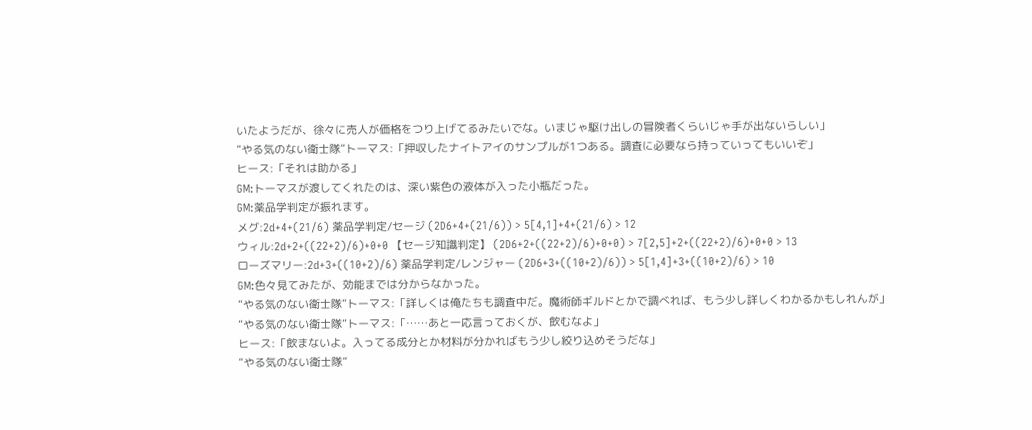いたようだが、徐々に売人が価格をつり上げてるみたいでな。いまじゃ駆け出しの冒険者くらいじゃ手が出ないらしい」
”やる気のない衛士隊”トーマス:「押収したナイトアイのサンプルが1つある。調査に必要なら持っていってもいいぞ」
ヒース:「それは助かる」
GM:トーマスが渡してくれたのは、深い紫色の液体が入った小瓶だった。
GM:薬品学判定が振れます。
メグ:2d+4+(21/6) 薬品学判定/セージ (2D6+4+(21/6)) > 5[4,1]+4+(21/6) > 12
ウィル:2d+2+((22+2)/6)+0+0 【セージ知識判定】 (2D6+2+((22+2)/6)+0+0) > 7[2,5]+2+((22+2)/6)+0+0 > 13
ローズマリー:2d+3+((10+2)/6) 薬品学判定/レンジャー (2D6+3+((10+2)/6)) > 5[1,4]+3+((10+2)/6) > 10
GM:色々見てみたが、効能までは分からなかった。
”やる気のない衛士隊”トーマス:「詳しくは俺たちも調査中だ。魔術師ギルドとかで調べれば、もう少し詳しくわかるかもしれんが」
”やる気のない衛士隊”トーマス:「……あと一応言っておくが、飲むなよ」
ヒース:「飲まないよ。入ってる成分とか材料が分かればもう少し絞り込めそうだな」
”やる気のない衛士隊”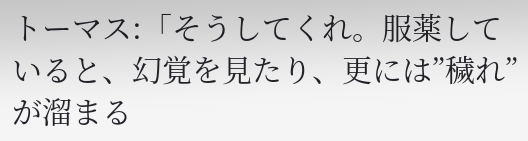トーマス:「そうしてくれ。服薬していると、幻覚を見たり、更には”穢れ”が溜まる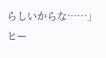らしいからな……」
ヒー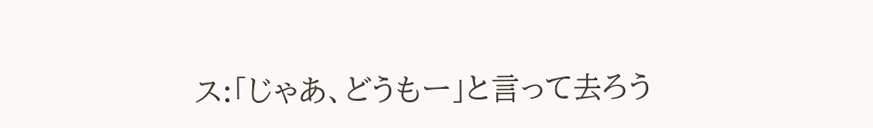ス:「じゃあ、どうもー」と言って去ろう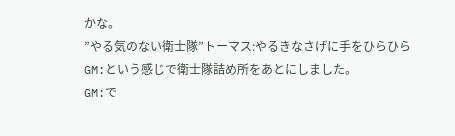かな。
”やる気のない衛士隊”トーマス:やるきなさげに手をひらひら
GM:という感じで衛士隊詰め所をあとにしました。
GM:で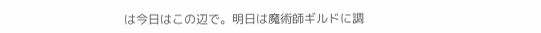は今日はこの辺で。明日は魔術師ギルドに調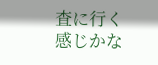査に行く感じかな